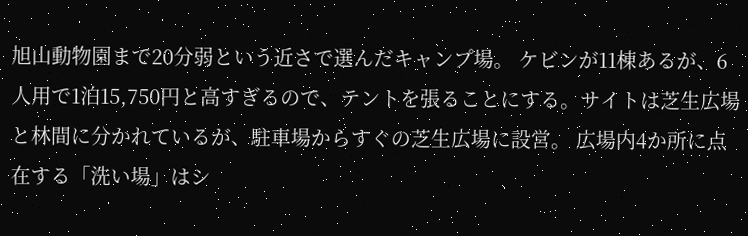旭山動物園まで20分弱という近さで選んだキャンプ場。 ケビンが11棟あるが、6人用で1泊15,750円と高すぎるので、テントを張ることにする。サイトは芝生広場と林間に分かれているが、駐車場からすぐの芝生広場に設営。 広場内4か所に点在する「洗い場」はシ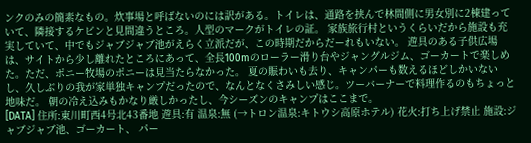ンクのみの簡素なもの。炊事場と呼ばないのには訳がある。トイレは、通路を挟んで林間側に男女別に2棟建っていて、隣接するケビンと見間違うところ。人型のマークがトイレの証。 家族旅行村というくらいだから施設も充実していて、中でもジャブジャブ池がえらく立派だが、この時期だからだーれもいない。 遊具のある子供広場は、サイトから少し離れたところにあって、全長100mのローラー滑り台やジャングルジム、ゴーカートで楽しめた。ただ、ポニー牧場のポニーは見当たらなかった。 夏の賑わいも去り、キャンパーも数えるほどしかいないし、久しぶりの我が家単独キャンプだったので、なんとなくさみしい感じ。ツーバーナーで料理作るのもちょっと地味だ。 朝の冷え込みもかなり厳しかったし、今シーズンのキャンプはここまで。
[DATA] 住所:東川町西4号北43番地 遊具:有 温泉:無 (→トロン温泉:キトウシ高原ホテル) 花火:打ち上げ禁止 施設:ジャブジャブ池、ゴーカート、 パー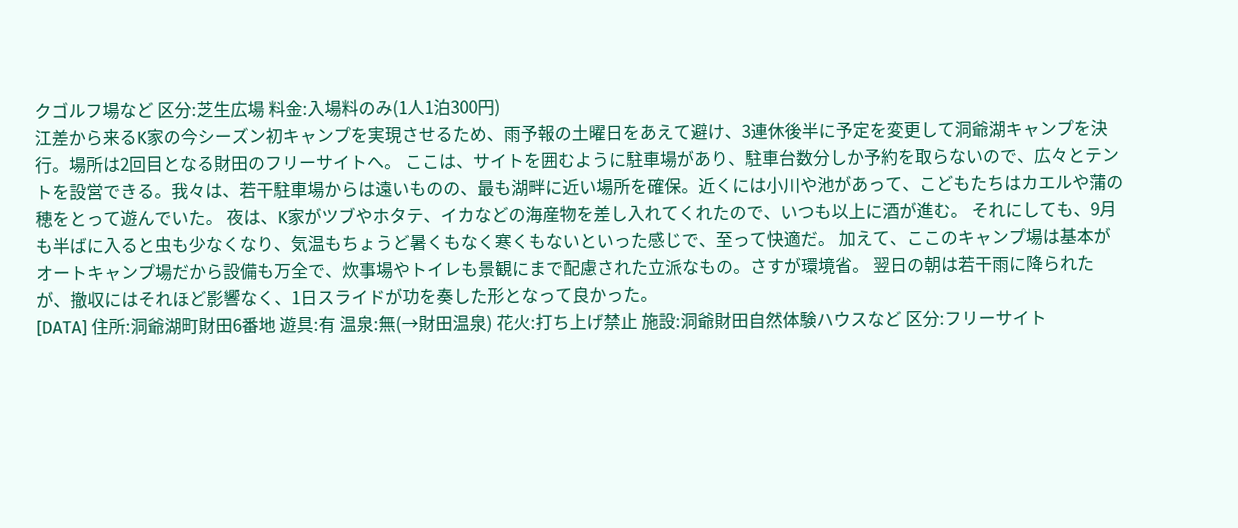クゴルフ場など 区分:芝生広場 料金:入場料のみ(1人1泊300円)
江差から来るK家の今シーズン初キャンプを実現させるため、雨予報の土曜日をあえて避け、3連休後半に予定を変更して洞爺湖キャンプを決行。場所は2回目となる財田のフリーサイトへ。 ここは、サイトを囲むように駐車場があり、駐車台数分しか予約を取らないので、広々とテントを設営できる。我々は、若干駐車場からは遠いものの、最も湖畔に近い場所を確保。近くには小川や池があって、こどもたちはカエルや蒲の穂をとって遊んでいた。 夜は、K家がツブやホタテ、イカなどの海産物を差し入れてくれたので、いつも以上に酒が進む。 それにしても、9月も半ばに入ると虫も少なくなり、気温もちょうど暑くもなく寒くもないといった感じで、至って快適だ。 加えて、ここのキャンプ場は基本がオートキャンプ場だから設備も万全で、炊事場やトイレも景観にまで配慮された立派なもの。さすが環境省。 翌日の朝は若干雨に降られたが、撤収にはそれほど影響なく、1日スライドが功を奏した形となって良かった。
[DATA] 住所:洞爺湖町財田6番地 遊具:有 温泉:無(→財田温泉) 花火:打ち上げ禁止 施設:洞爺財田自然体験ハウスなど 区分:フリーサイト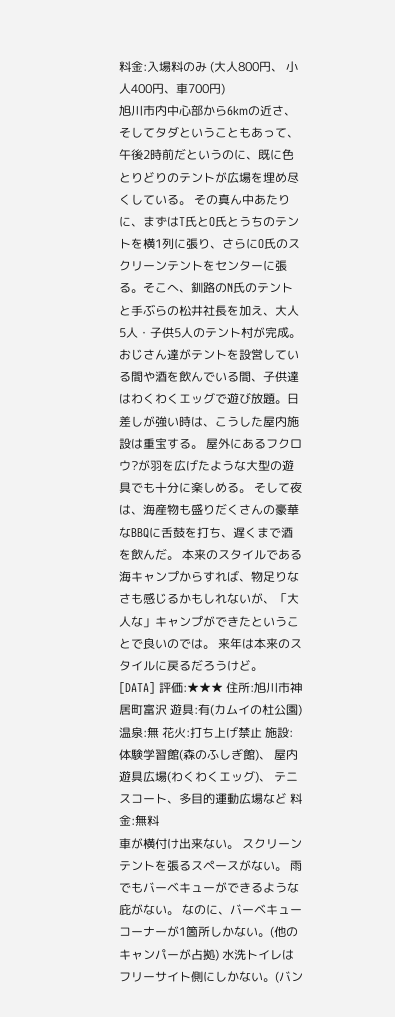料金:入場料のみ (大人800円、 小人400円、車700円)
旭川市内中心部から6kmの近さ、そしてタダということもあって、午後2時前だというのに、既に色とりどりのテントが広場を埋め尽くしている。 その真ん中あたりに、まずはT氏とO氏とうちのテントを横1列に張り、さらにO氏のスクリーンテントをセンターに張る。そこへ、釧路のN氏のテントと手ぶらの松井社長を加え、大人5人・子供5人のテント村が完成。 おじさん達がテントを設営している間や酒を飲んでいる間、子供達はわくわくエッグで遊び放題。日差しが強い時は、こうした屋内施設は重宝する。 屋外にあるフクロウ?が羽を広げたような大型の遊具でも十分に楽しめる。 そして夜は、海産物も盛りだくさんの豪華なBBQに舌鼓を打ち、遅くまで酒を飲んだ。 本来のスタイルである海キャンプからすれば、物足りなさも感じるかもしれないが、「大人な」キャンプができたということで良いのでは。 来年は本来のスタイルに戻るだろうけど。
[DATA] 評価:★★★ 住所:旭川市神居町富沢 遊具:有(カムイの杜公園) 温泉:無 花火:打ち上げ禁止 施設:体験学習館(森のふしぎ館)、 屋内遊具広場(わくわくエッグ)、 テニスコート、多目的運動広場など 料金:無料
車が横付け出来ない。 スクリーンテントを張るスペースがない。 雨でもバーベキューができるような庇がない。 なのに、バーベキューコーナーが1箇所しかない。(他のキャンパーが占拠) 水洗トイレはフリーサイト側にしかない。(バン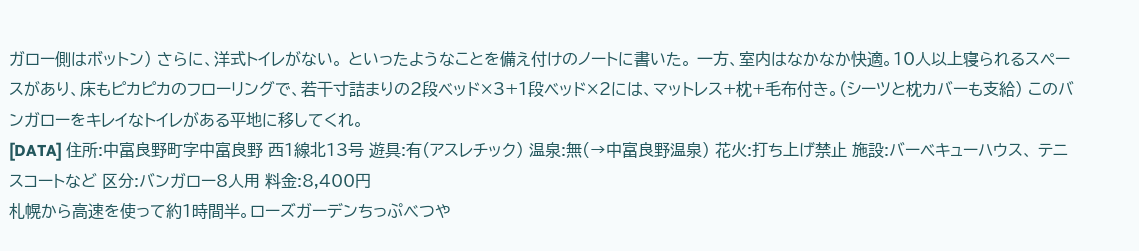ガロー側はボットン) さらに、洋式トイレがない。 といったようなことを備え付けのノートに書いた。 一方、室内はなかなか快適。10人以上寝られるスペースがあり、床もピカピカのフローリングで、若干寸詰まりの2段ベッド×3+1段ベッド×2には、マットレス+枕+毛布付き。(シーツと枕カバーも支給) このバンガローをキレイなトイレがある平地に移してくれ。
[DATA] 住所:中富良野町字中富良野 西1線北13号 遊具:有(アスレチック) 温泉:無(→中富良野温泉) 花火:打ち上げ禁止 施設:バーベキューハウス、 テニスコートなど 区分:バンガロー8人用 料金:8,400円
札幌から高速を使って約1時間半。ローズガーデンちっぷべつや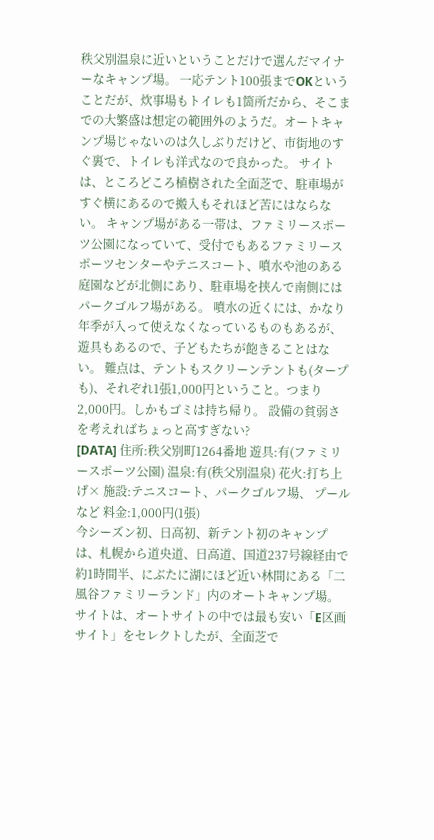秩父別温泉に近いということだけで選んだマイナーなキャンプ場。 一応テント100張までOKということだが、炊事場もトイレも1箇所だから、そこまでの大繁盛は想定の範囲外のようだ。オートキャンプ場じゃないのは久しぶりだけど、市街地のすぐ裏で、トイレも洋式なので良かった。 サイトは、ところどころ植樹された全面芝で、駐車場がすぐ横にあるので搬入もそれほど苦にはならない。 キャンプ場がある一帯は、ファミリースポーツ公園になっていて、受付でもあるファミリースポーツセンターやテニスコート、噴水や池のある庭園などが北側にあり、駐車場を挟んで南側にはパークゴルフ場がある。 噴水の近くには、かなり年季が入って使えなくなっているものもあるが、遊具もあるので、子どもたちが飽きることはない。 難点は、テントもスクリーンテントも(タープも)、それぞれ1張1,000円ということ。つまり2,000円。しかもゴミは持ち帰り。 設備の貧弱さを考えればちょっと高すぎない?
[DATA] 住所:秩父別町1264番地 遊具:有(ファミリースポーツ公園) 温泉:有(秩父別温泉) 花火:打ち上げ× 施設:テニスコート、パークゴルフ場、 プールなど 料金:1,000円(1張)
今シーズン初、日高初、新テント初のキャンプは、札幌から道央道、日高道、国道237号線経由で約1時間半、にぶたに湖にほど近い林間にある「二風谷ファミリーランド」内のオートキャンプ場。 サイトは、オートサイトの中では最も安い「E区画サイト」をセレクトしたが、全面芝で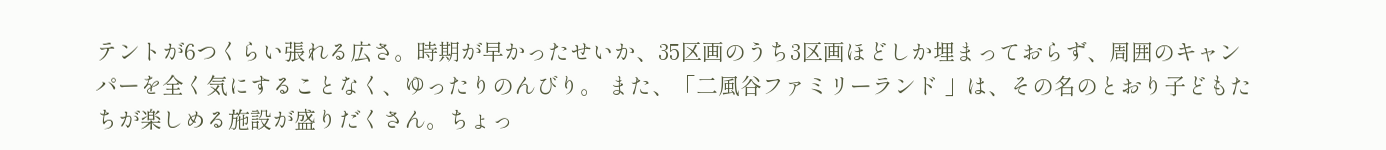テントが6つくらい張れる広さ。時期が早かったせいか、35区画のうち3区画ほどしか埋まっておらず、周囲のキャンパーを全く気にすることなく、ゆったりのんびり。 また、「二風谷ファミリーランド 」は、その名のとおり子どもたちが楽しめる施設が盛りだくさん。ちょっ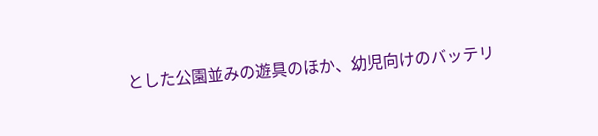とした公園並みの遊具のほか、幼児向けのバッテリ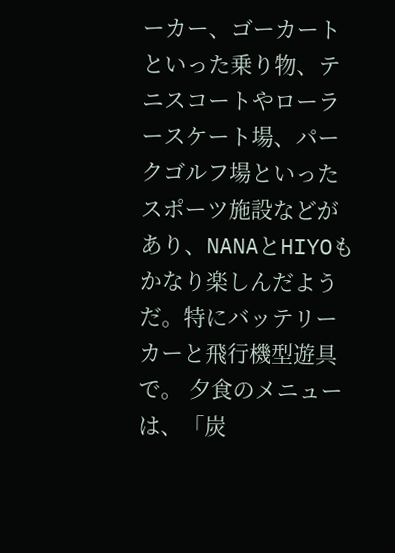ーカー、ゴーカートといった乗り物、テニスコートやローラースケート場、パークゴルフ場といったスポーツ施設などがあり、NANAとHIYOもかなり楽しんだようだ。特にバッテリーカーと飛行機型遊具で。 夕食のメニューは、「炭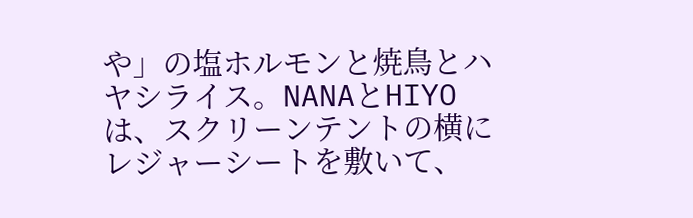や」の塩ホルモンと焼鳥とハヤシライス。NANAとHIYOは、スクリーンテントの横にレジャーシートを敷いて、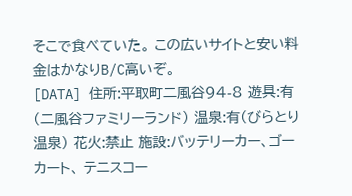そこで食べていた。 この広いサイトと安い料金はかなりB/C高いぞ。
[DATA] 住所:平取町二風谷94-8 遊具:有(二風谷ファミリーランド) 温泉:有(びらとり温泉) 花火:禁止 施設:バッテリーカー、ゴーカート、 テニスコー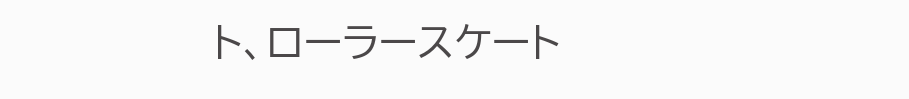ト、ローラースケート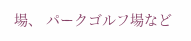場、 パークゴルフ場など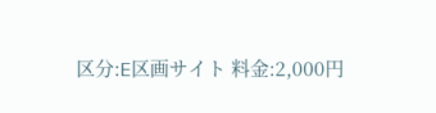区分:E区画サイト 料金:2,000円